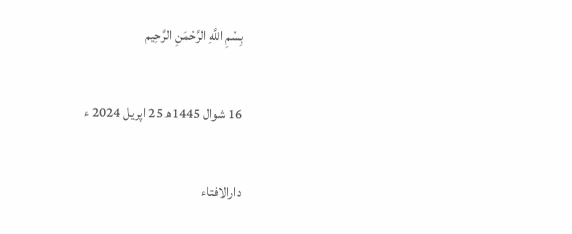بِسْمِ اللَّهِ الرَّحْمَنِ الرَّحِيم

16 شوال 1445ھ 25 اپریل 2024 ء

دارالافتاء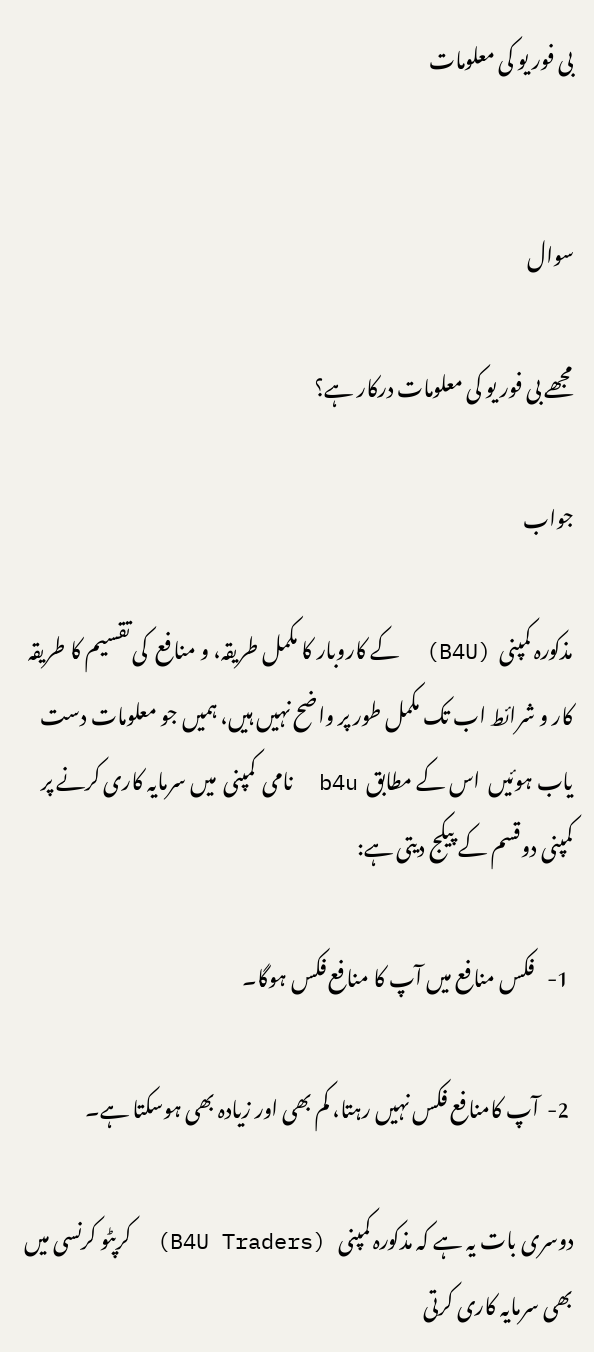بی فور یو کی معلومات


سوال

مجھے بی فور یو کی معلومات درکار ہے؟

جواب

مذکورہ کمپنی  (B4U)  کے کاروبار کا مکمل طریقہ، و منافع  کی تقسیم کا طریقہ کار و شرائط اب تک مکمل طور پر واضح نہیں ہیں، ہمیں جو معلومات دست یاب ہوئیں  اس کے مطابق  b4u  نامی  کمپنی  میں سرمایہ کاری کرنے پر کمپنی دوقسم کے پیکج دیتی ہے:

 1-   فکس منافع میں آپ کا منافع فکس ہوگا۔

 2-  آپ کامنافع فکس نہیں رہتا، کم بھی اور زیادہ بھی ہوسکتا ہے۔

دوسری بات یہ ہے کہ مذکورہ کمپنی   (B4U Traders)  کرپٹو کرنسی میں بھی سرمایہ کاری کرتی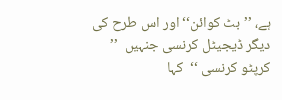ہے، ’’بٹ کوائن‘‘ اور اس طرح کی دیگر ڈیجیٹل کرنسی جنہیں  ’’ کرپٹو کرنسی ‘‘  کہا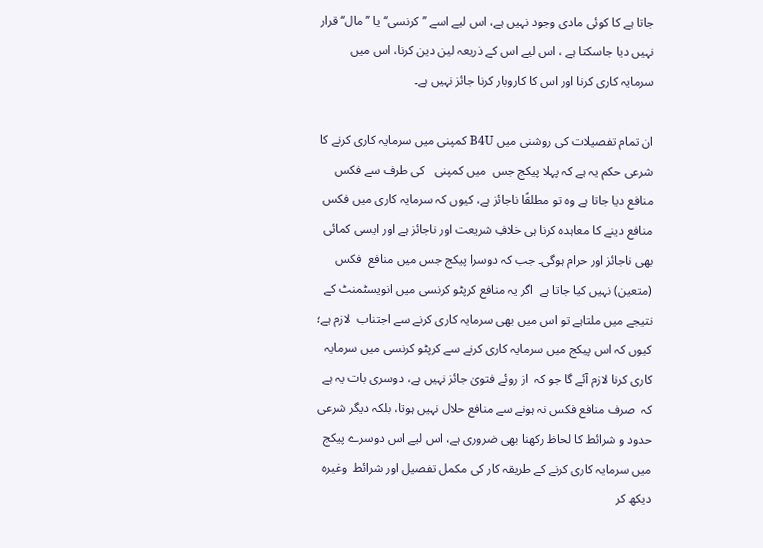جاتا ہے کا کوئی مادی وجود نہیں ہے، اس لیے اسے ’’کرنسی‘‘ یا ’’مال‘‘ قرار نہیں دیا جاسکتا ہے ، اس لیے اس کے ذریعہ لین دین کرنا، اس میں سرمایہ کاری کرنا اور اس کا کاروبار کرنا جائز نہیں ہے۔

ان تمام تفصیلات کی روشنی میں B4U کمپنی میں سرمایہ کاری کرنے کا شرعی حکم یہ ہے کہ پہلا پیکج جس  میں کمپنی   کی طرف سے فکس منافع دیا جاتا ہے وہ تو مطلقًا ناجائز ہے، کیوں کہ سرمایہ کاری میں فکس منافع دینے کا معاہدہ کرنا ہی خلافِ شریعت اور ناجائز ہے اور ایسی کمائی بھی ناجائز اور حرام ہوگی۔ جب کہ دوسرا پیکج جس میں منافع  فکس (متعین) نہیں کیا جاتا ہے  اگر یہ منافع کرپٹو کرنسی میں انویسٹمنٹ کے نتیجے میں ملتاہے تو اس میں بھی سرمایہ کاری کرنے سے اجتناب  لازم ہے؛  کیوں کہ اس پیکج میں سرمایہ کاری کرنے سے کرپٹو کرنسی میں سرمایہ کاری کرنا لازم آئے گا جو کہ  از روئے فتویٰ جائز نہیں ہے، دوسری بات یہ ہے کہ  صرف منافع فکس نہ ہونے سے منافع حلال نہیں ہوتا، بلکہ دیگر شرعی حدود و شرائط کا لحاظ رکھنا بھی ضروری ہے، اس لیے اس دوسرے پیکج میں سرمایہ کاری کرنے کے طریقہ کار کی مکمل تفصیل اور شرائط  وغیرہ  دیکھ کر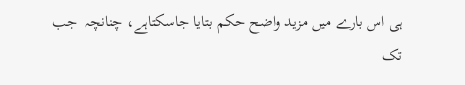ہی اس بارے میں مزید واضح حکم بتایا جاسکتاہے، چنانچہ  جب تک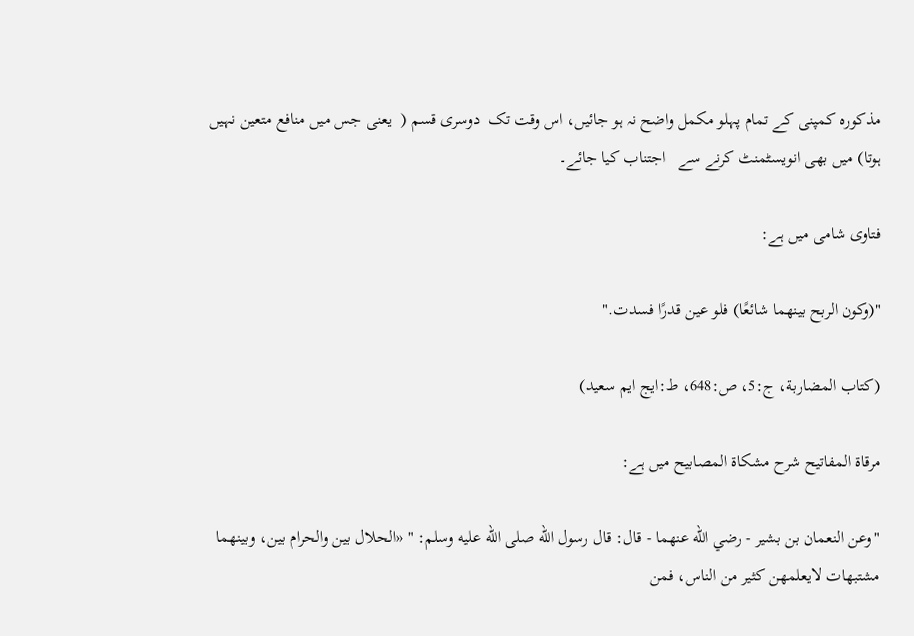مذکورہ کمپنی کے تمام پہلو مکمل واضح نہ ہو جائیں، اس وقت تک  دوسری قسم (  یعنی جس میں منافع متعین نہیں ہوتا) میں بھی انویسٹمنٹ کرنے سے   اجتناب کیا جائے۔

فتاوی شامی میں ہے:

"(وكون الربح بينهما شائعًا) فلو عين قدرًا فسدت."

(كتاب المضاربة، ج:5، ص:648، ط:ايج ايم سعيد)

مرقاة المفاتيح شرح مشكاة المصابيح میں ہے:

"وعن النعمان بن بشير - رضي الله عنهما - قال: قال رسول الله صلى الله عليه وسلم: " «الحلال بين والحرام بين، وبينهما مشتبهات لايعلمهن كثير من الناس، فمن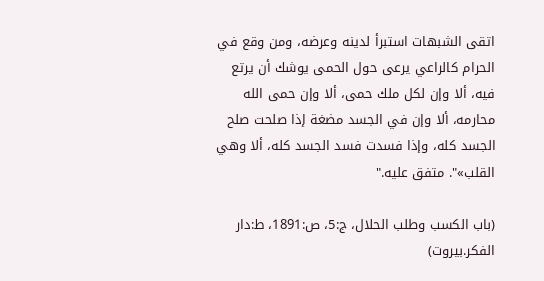اتقى الشبهات استبرأ لدينه وعرضه، ومن وقع في الحرام كالراعي يرعى حول الحمى يوشك أن يرتع فيه، ألا وإن لكل ملك حمى، ألا وإن حمى الله محارمه، ألا وإن في الجسد مضغة إذا صلحت صلح الجسد كله، وإذا فسدت فسد الجسد كله، ألا وهي القلب»". متفق عليه."

(باب الكسب وطلب الحلال، ج:5، ص:1891، ط:دار الفكر.بيروت)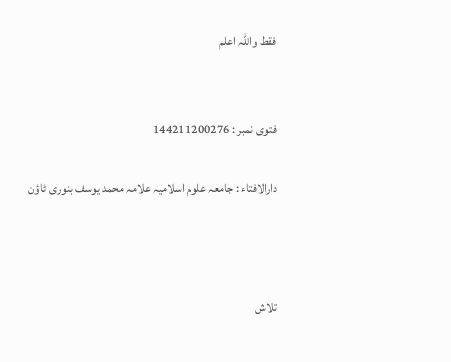فقط واللہ اعلم


فتوی نمبر : 144211200276

دارالافتاء : جامعہ علوم اسلامیہ علامہ محمد یوسف بنوری ٹاؤن



تلاش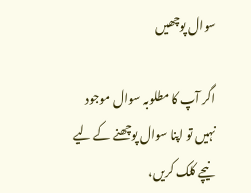سوال پوچھیں

اگر آپ کا مطلوبہ سوال موجود نہیں تو اپنا سوال پوچھنے کے لیے نیچے کلک کریں،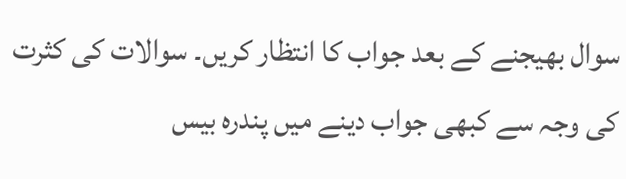سوال بھیجنے کے بعد جواب کا انتظار کریں۔ سوالات کی کثرت کی وجہ سے کبھی جواب دینے میں پندرہ بیس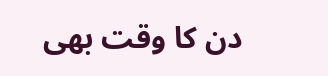دن کا وقت بھی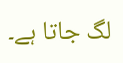لگ جاتا ہے۔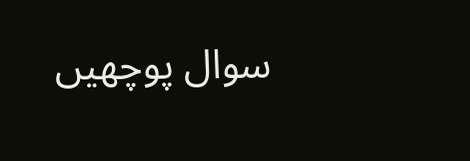سوال پوچھیں